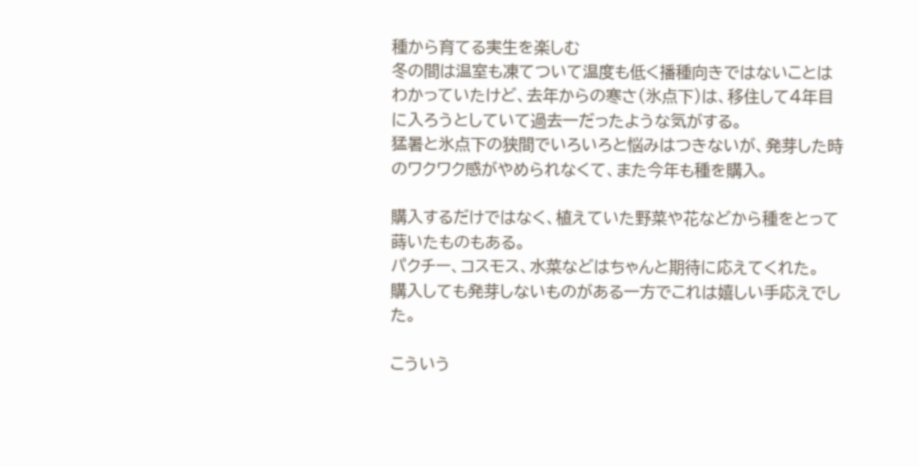種から育てる実生を楽しむ
冬の間は温室も凍てついて温度も低く播種向きではないことはわかっていたけど、去年からの寒さ(氷点下)は、移住して4年目に入ろうとしていて過去一だったような気がする。
猛暑と氷点下の狭間でいろいろと悩みはつきないが、発芽した時のワクワク感がやめられなくて、また今年も種を購入。

購入するだけではなく、植えていた野菜や花などから種をとって蒔いたものもある。
パクチー、コスモス、水菜などはちゃんと期待に応えてくれた。
購入しても発芽しないものがある一方でこれは嬉しい手応えでした。

こういう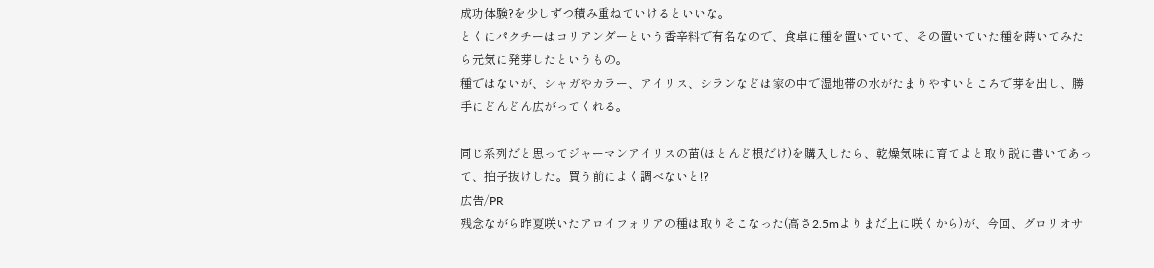成功体験?を少しずつ積み重ねていけるといいな。
とくにパクチーはコリアンダーという香辛料で有名なので、食卓に種を置いていて、その置いていた種を蒔いてみたら元気に発芽したというもの。
種ではないが、シャガやカラー、アイリス、シランなどは家の中で湿地帯の水がたまりやすいところで芽を出し、勝手にどんどん広がってくれる。

同じ系列だと思ってジャーマンアイリスの苗(ほとんど根だけ)を購入したら、乾燥気味に育てよと取り説に書いてあって、拍子抜けした。買う前によく調べないと!?
広告/PR
残念ながら昨夏咲いたアロイフォリアの種は取りそこなった(高さ2.5mよりまだ上に咲くから)が、今回、グロリオサ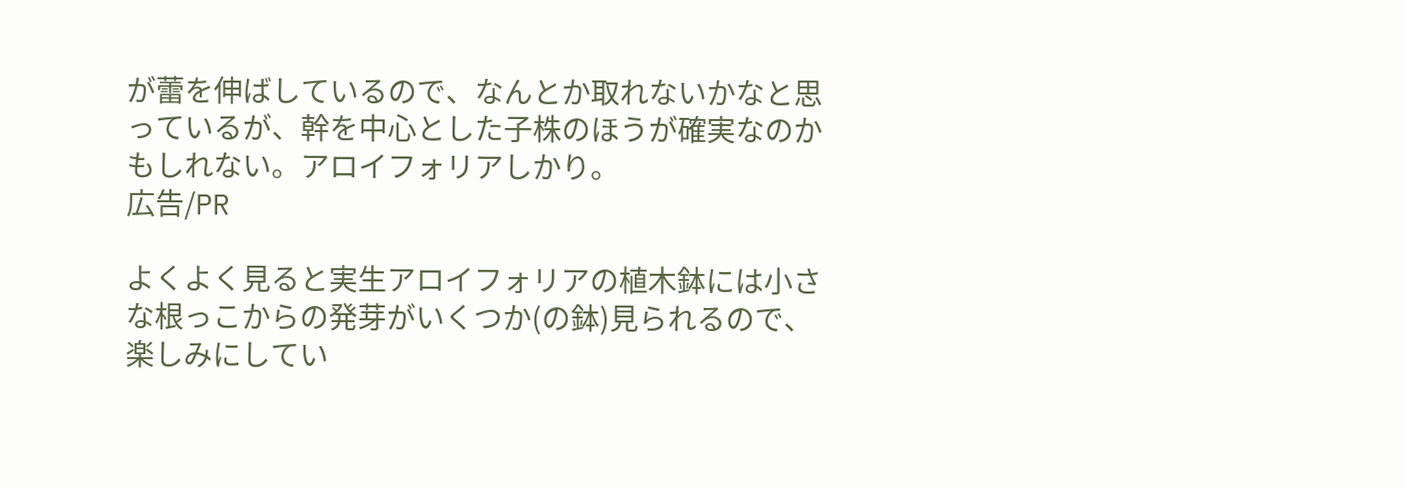が蕾を伸ばしているので、なんとか取れないかなと思っているが、幹を中心とした子株のほうが確実なのかもしれない。アロイフォリアしかり。
広告/PR

よくよく見ると実生アロイフォリアの植木鉢には小さな根っこからの発芽がいくつか(の鉢)見られるので、楽しみにしてい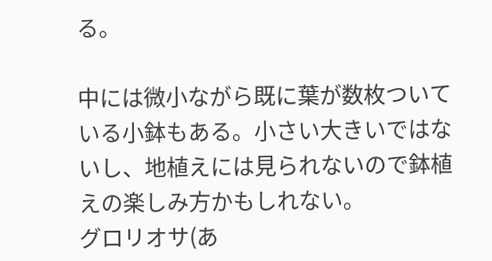る。

中には微小ながら既に葉が数枚ついている小鉢もある。小さい大きいではないし、地植えには見られないので鉢植えの楽しみ方かもしれない。
グロリオサ(あ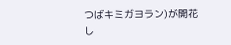つばキミガヨラン)が開花し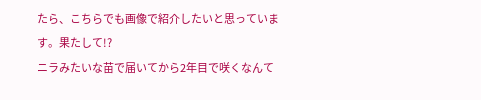たら、こちらでも画像で紹介したいと思っています。果たして!?
ニラみたいな苗で届いてから2年目で咲くなんて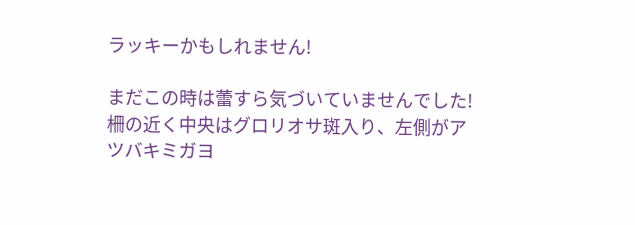ラッキーかもしれません!

まだこの時は蕾すら気づいていませんでした!柵の近く中央はグロリオサ斑入り、左側がアツバキミガヨ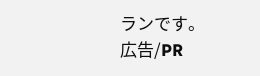ランです。
広告/PR